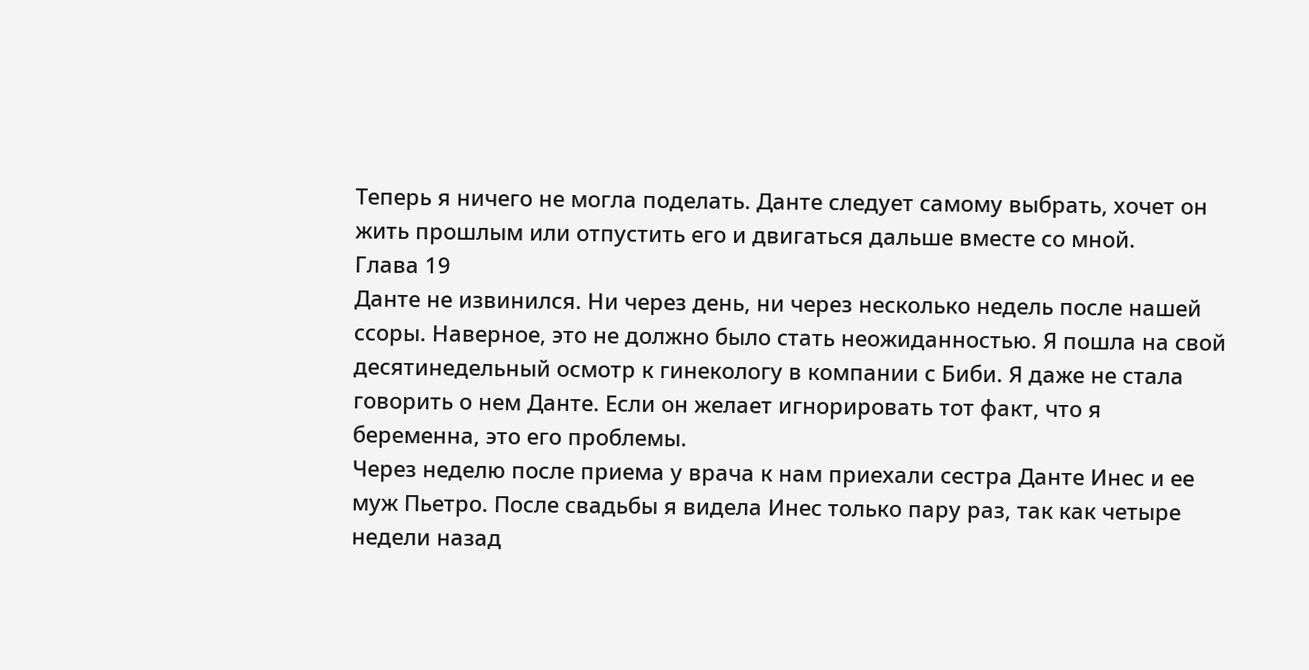Теперь я ничего не могла поделать. Данте следует самому выбрать, хочет он жить прошлым или отпустить его и двигаться дальше вместе со мной.
Глава 19
Данте не извинился. Ни через день, ни через несколько недель после нашей ссоры. Наверное, это не должно было стать неожиданностью. Я пошла на свой десятинедельный осмотр к гинекологу в компании с Биби. Я даже не стала говорить о нем Данте. Если он желает игнорировать тот факт, что я беременна, это его проблемы.
Через неделю после приема у врача к нам приехали сестра Данте Инес и ее муж Пьетро. После свадьбы я видела Инес только пару раз, так как четыре недели назад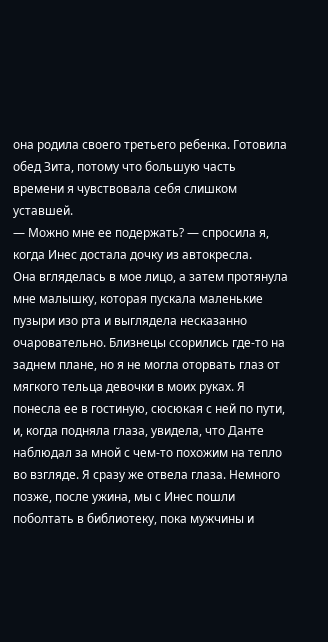она родила своего третьего ребенка. Готовила обед Зита, потому что большую часть времени я чувствовала себя слишком уставшей.
— Можно мне ее подержать? — спросила я, когда Инес достала дочку из автокресла.
Она вгляделась в мое лицо, а затем протянула мне малышку, которая пускала маленькие пузыри изо рта и выглядела несказанно очаровательно. Близнецы ссорились где-то на заднем плане, но я не могла оторвать глаз от мягкого тельца девочки в моих руках. Я понесла ее в гостиную, сюсюкая с ней по пути, и, когда подняла глаза, увидела, что Данте наблюдал за мной с чем-то похожим на тепло во взгляде. Я сразу же отвела глаза. Немного позже, после ужина, мы с Инес пошли поболтать в библиотеку, пока мужчины и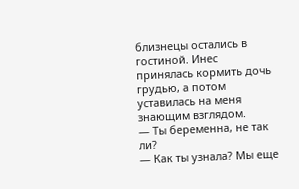близнецы остались в гостиной. Инес принялась кормить дочь грудью, а потом уставилась на меня знающим взглядом.
— Ты беременна, не так ли?
— Как ты узнала? Мы еще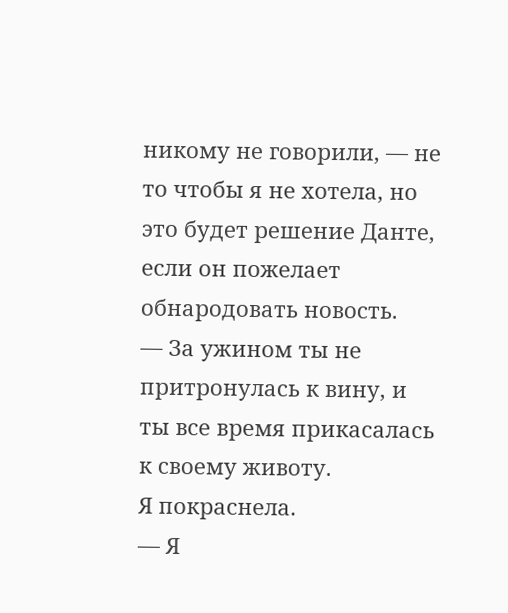никому не говорили, — не то чтобы я не хотела, но это будет решение Данте, если он пожелает обнародовать новость.
— За ужином ты не притронулась к вину, и ты все время прикасалась к своему животу.
Я покраснела.
— Я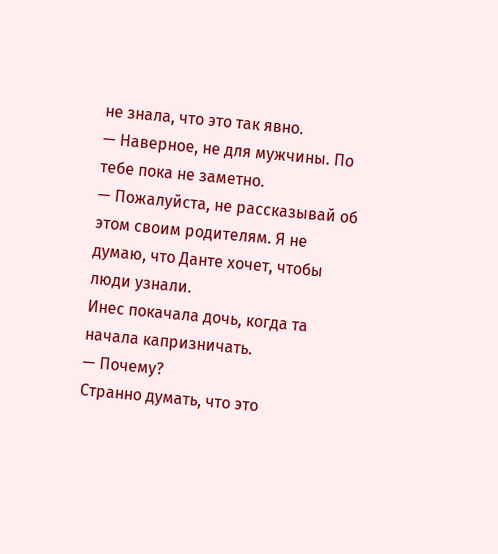не знала, что это так явно.
— Наверное, не для мужчины. По тебе пока не заметно.
— Пожалуйста, не рассказывай об этом своим родителям. Я не думаю, что Данте хочет, чтобы люди узнали.
Инес покачала дочь, когда та начала капризничать.
— Почему?
Странно думать, что это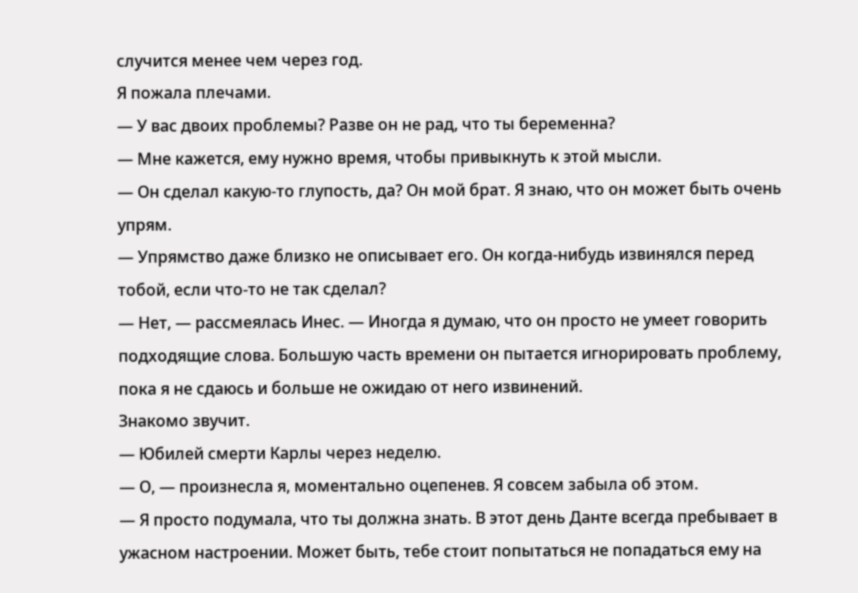случится менее чем через год.
Я пожала плечами.
— У вас двоих проблемы? Разве он не рад, что ты беременна?
— Мне кажется, ему нужно время, чтобы привыкнуть к этой мысли.
— Он сделал какую-то глупость, да? Он мой брат. Я знаю, что он может быть очень упрям.
— Упрямство даже близко не описывает его. Он когда-нибудь извинялся перед тобой, если что-то не так сделал?
— Нет, — рассмеялась Инес. — Иногда я думаю, что он просто не умеет говорить подходящие слова. Большую часть времени он пытается игнорировать проблему, пока я не сдаюсь и больше не ожидаю от него извинений.
Знакомо звучит.
— Юбилей смерти Карлы через неделю.
— О, — произнесла я, моментально оцепенев. Я совсем забыла об этом.
— Я просто подумала, что ты должна знать. В этот день Данте всегда пребывает в ужасном настроении. Может быть, тебе стоит попытаться не попадаться ему на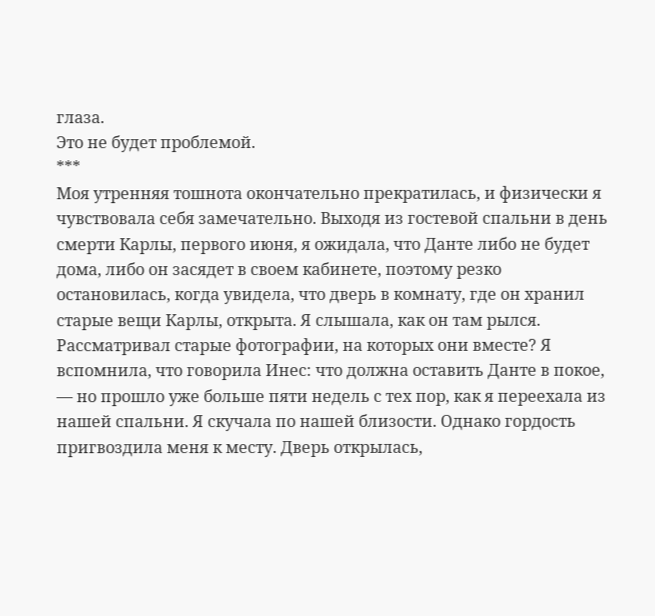глаза.
Это не будет проблемой.
***
Моя утренняя тошнота окончательно прекратилась, и физически я чувствовала себя замечательно. Выходя из гостевой спальни в день смерти Карлы, первого июня, я ожидала, что Данте либо не будет дома, либо он засядет в своем кабинете, поэтому резко остановилась, когда увидела, что дверь в комнату, где он хранил старые вещи Карлы, открыта. Я слышала, как он там рылся. Рассматривал старые фотографии, на которых они вместе? Я вспомнила, что говорила Инес: что должна оставить Данте в покое, — но прошло уже больше пяти недель с тех пор, как я переехала из нашей спальни. Я скучала по нашей близости. Однако гордость пригвоздила меня к месту. Дверь открылась,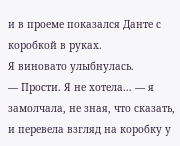и в проеме показался Данте с коробкой в руках.
Я виновато улыбнулась.
— Прости. Я не хотела... — я замолчала, не зная, что сказать, и перевела взгляд на коробку у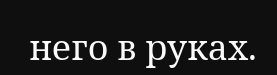него в руках.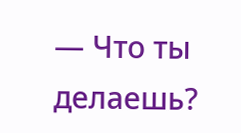— Что ты делаешь?